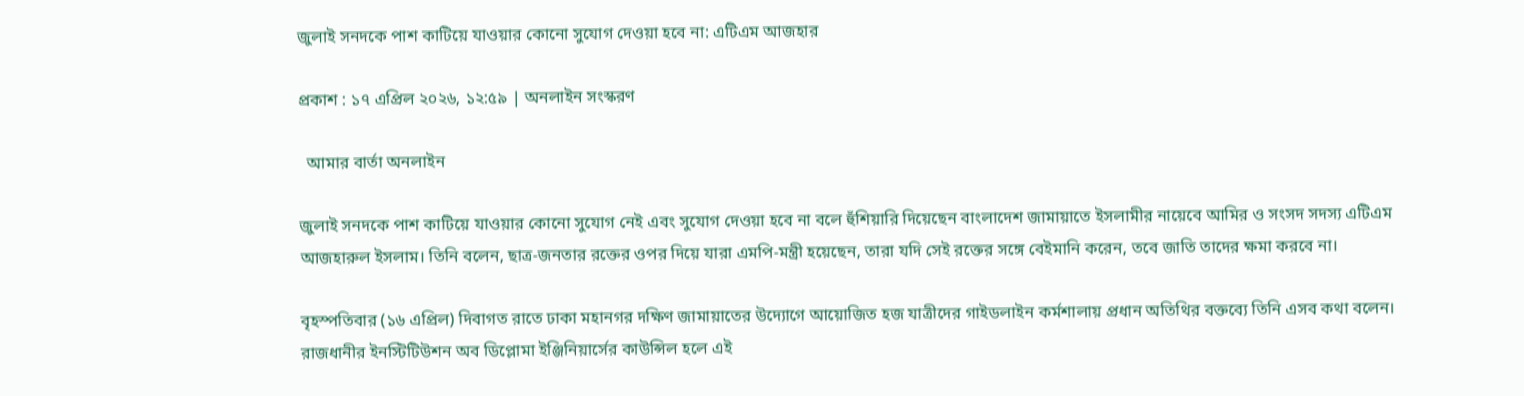জুলাই সনদকে পাশ কাটিয়ে যাওয়ার কোনো সুযোগ দেওয়া হবে না: এটিএম আজহার

প্রকাশ : ১৭ এপ্রিল ২০২৬, ১২:৫৯ | অনলাইন সংস্করণ

  আমার বার্তা অনলাইন

জুলাই সনদকে পাশ কাটিয়ে যাওয়ার কোনো সুযোগ নেই এবং সুযোগ দেওয়া হবে না বলে হুঁশিয়ারি দিয়েছেন বাংলাদেশ জামায়াতে ইসলামীর নায়েবে আমির ও সংসদ সদস্য এটিএম আজহারুল ইসলাম। তিনি বলেন, ছাত্র-জনতার রক্তের ওপর দিয়ে যারা এমপি-মন্ত্রী হয়েছেন, তারা যদি সেই রক্তের সঙ্গে বেইমানি করেন, তবে জাতি তাদের ক্ষমা করবে না।

বৃহস্পতিবার (১৬ এপ্রিল) দিবাগত রাতে ঢাকা মহানগর দক্ষিণ জামায়াতের উদ্যোগে আয়োজিত হজ যাত্রীদের গাইডলাইন কর্মশালায় প্রধান অতিথির বক্তব্যে তিনি এসব কথা বলেন। রাজধানীর ইনস্টিটিউশন অব ডিপ্লোমা ইঞ্জিনিয়ার্সের কাউন্সিল হলে এই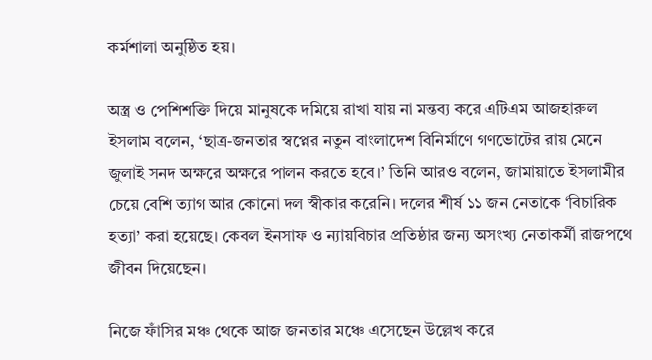কর্মশালা অনুষ্ঠিত হয়।

অস্ত্র ও পেশিশক্তি দিয়ে মানুষকে দমিয়ে রাখা যায় না মন্তব্য করে এটিএম আজহারুল ইসলাম বলেন, ‘ছাত্র-জনতার স্বপ্নের নতুন বাংলাদেশ বিনির্মাণে গণভোটের রায় মেনে জুলাই সনদ অক্ষরে অক্ষরে পালন করতে হবে।’ তিনি আরও বলেন, জামায়াতে ইসলামীর চেয়ে বেশি ত্যাগ আর কোনো দল স্বীকার করেনি। দলের শীর্ষ ১১ জন নেতাকে ‘বিচারিক হত্যা’ করা হয়েছে। কেবল ইনসাফ ও ন্যায়বিচার প্রতিষ্ঠার জন্য অসংখ্য নেতাকর্মী রাজপথে জীবন দিয়েছেন।

নিজে ফাঁসির মঞ্চ থেকে আজ জনতার মঞ্চে এসেছেন উল্লেখ করে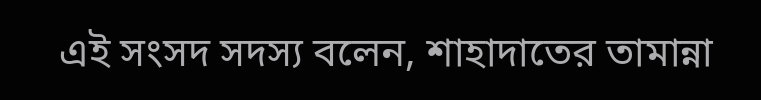এই সংসদ সদস্য বলেন, শাহাদাতের তামান্না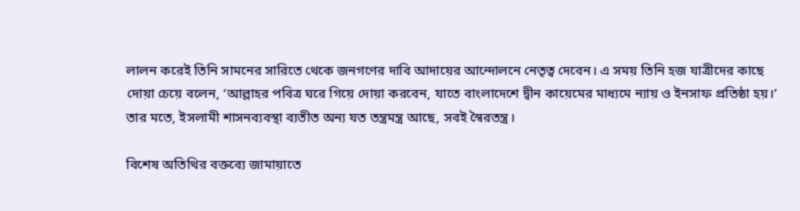লালন করেই তিনি সামনের সারিতে থেকে জনগণের দাবি আদায়ের আন্দোলনে নেতৃত্ব দেবেন। এ সময় তিনি হজ যাত্রীদের কাছে দোয়া চেয়ে বলেন, ‘আল্লাহর পবিত্র ঘরে গিয়ে দোয়া করবেন, যাতে বাংলাদেশে দ্বীন কায়েমের মাধ্যমে ন্যায় ও ইনসাফ প্রতিষ্ঠা হয়।’ তার মতে, ইসলামী শাসনব্যবস্থা ব্যতীত অন্য যত তন্ত্রমন্ত্র আছে, সবই স্বৈরতন্ত্র।

বিশেষ অতিথির বক্তব্যে জামায়াতে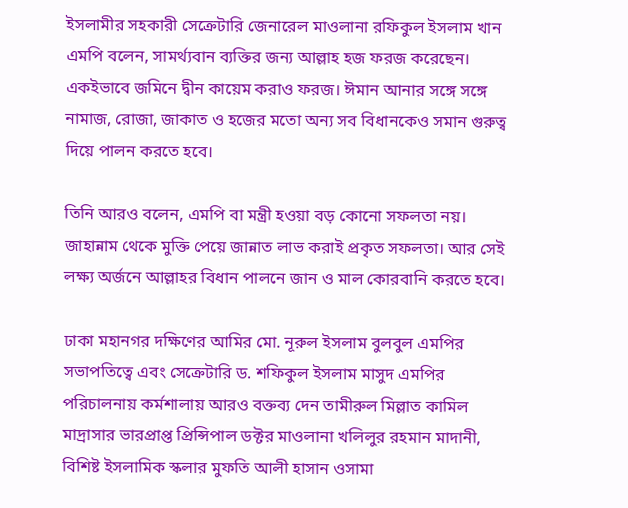ইসলামীর সহকারী সেক্রেটারি জেনারেল মাওলানা রফিকুল ইসলাম খান এমপি বলেন, সামর্থ্যবান ব্যক্তির জন্য আল্লাহ হজ ফরজ করেছেন। একইভাবে জমিনে দ্বীন কায়েম করাও ফরজ। ঈমান আনার সঙ্গে সঙ্গে নামাজ, রোজা, জাকাত ও হজের মতো অন্য সব বিধানকেও সমান গুরুত্ব দিয়ে পালন করতে হবে।

তিনি আরও বলেন, এমপি বা মন্ত্রী হওয়া বড় কোনো সফলতা নয়। জাহান্নাম থেকে মুক্তি পেয়ে জান্নাত লাভ করাই প্রকৃত সফলতা। আর সেই লক্ষ্য অর্জনে আল্লাহর বিধান পালনে জান ও মাল কোরবানি করতে হবে।

ঢাকা মহানগর দক্ষিণের আমির মো. নূরুল ইসলাম বুলবুল এমপির সভাপতিত্বে এবং সেক্রেটারি ড. শফিকুল ইসলাম মাসুদ এমপির পরিচালনায় কর্মশালায় আরও বক্তব্য দেন তামীরুল মিল্লাত কামিল মাদ্রাসার ভারপ্রাপ্ত প্রিন্সিপাল ডক্টর মাওলানা খলিলুর রহমান মাদানী, বিশিষ্ট ইসলামিক স্কলার মুফতি আলী হাসান ওসামা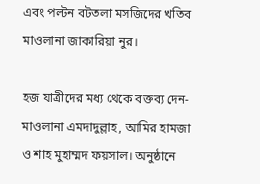এবং পল্টন বটতলা মসজিদের খতিব মাওলানা জাকারিয়া নুর।

হজ যাত্রীদের মধ্য থেকে বক্তব্য দেন- মাওলানা এমদাদুল্লাহ, আমির হামজা ও শাহ মুহাম্মদ ফয়সাল। অনুষ্ঠানে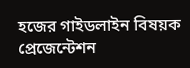হজের গাইডলাইন বিষয়ক প্রেজেন্টেশন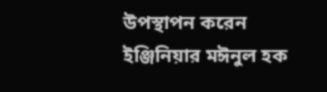উপস্থাপন করেন ইঞ্জিনিয়ার মঈনুল হক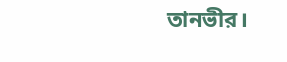তানভীর।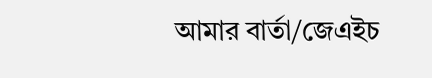আমার বার্তা/জেএইচ